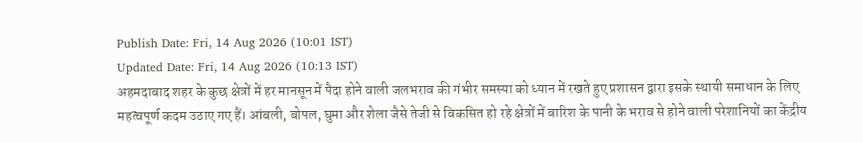Publish Date: Fri, 14 Aug 2026 (10:01 IST)
Updated Date: Fri, 14 Aug 2026 (10:13 IST)
अहमदाबाद शहर के कुछ क्षेत्रों में हर मानसून में पैदा होने वाली जलभराव की गंभीर समस्या को ध्यान में रखते हुए प्रशासन द्वारा इसके स्थायी समाधान के लिए महत्वपूर्ण कदम उठाए गए हैं। आंबली, बोपल, घुमा और शेला जैसे तेजी से विकसित हो रहे क्षेत्रों में बारिश के पानी के भराव से होने वाली परेशानियों का केंद्रीय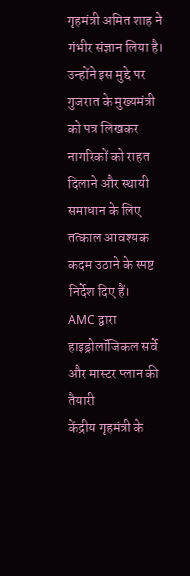गृहमंत्री अमित शाह ने गंभीर संज्ञान लिया है। उन्होंने इस मुद्दे पर गुजरात के मुख्यमंत्री को पत्र लिखकर नागरिकों को राहत दिलाने और स्थायी समाधान के लिए तत्काल आवश्यक कदम उठाने के स्पष्ट निर्देश दिए हैं।
AMC द्वारा हाइड्रोलॉजिकल सर्वे और मास्टर प्लान की तैयारी
केंद्रीय गृहमंत्री के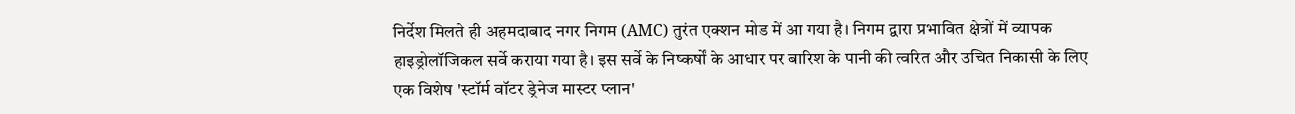निर्देश मिलते ही अहमदाबाद नगर निगम (AMC) तुरंत एक्शन मोड में आ गया है। निगम द्वारा प्रभावित क्षेत्रों में व्यापक हाइड्रोलॉजिकल सर्वे कराया गया है। इस सर्वे के निष्कर्षों के आधार पर बारिश के पानी की त्वरित और उचित निकासी के लिए एक विशेष 'स्टॉर्म वॉटर ड्रेनेज मास्टर प्लान'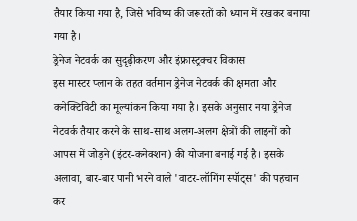तैयार किया गया है, जिसे भविष्य की जरूरतों को ध्यान में रखकर बनाया गया है।
ड्रेनेज नेटवर्क का सुदृढ़ीकरण और इंफ्रास्ट्रक्चर विकास
इस मास्टर प्लान के तहत वर्तमान ड्रेनेज नेटवर्क की क्षमता और कनेक्टिविटी का मूल्यांकन किया गया है। इसके अनुसार नया ड्रेनेज नेटवर्क तैयार करने के साथ-साथ अलग-अलग क्षेत्रों की लाइनों को आपस में जोड़ने (इंटर-कनेक्शन) की योजना बनाई गई है। इसके अलावा, बार-बार पानी भरने वाले 'वाटर-लॉगिंग स्पॉट्स' की पहचान कर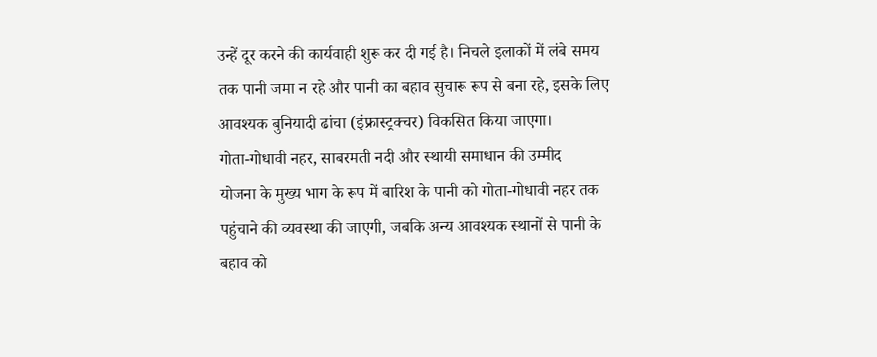उन्हें दूर करने की कार्यवाही शुरू कर दी गई है। निचले इलाकों में लंबे समय तक पानी जमा न रहे और पानी का बहाव सुचारू रूप से बना रहे, इसके लिए आवश्यक बुनियादी ढांचा (इंफ्रास्ट्रक्चर) विकसित किया जाएगा।
गोता-गोधावी नहर, साबरमती नदी और स्थायी समाधान की उम्मीद
योजना के मुख्य भाग के रूप में बारिश के पानी को गोता-गोधावी नहर तक पहुंचाने की व्यवस्था की जाएगी, जबकि अन्य आवश्यक स्थानों से पानी के बहाव को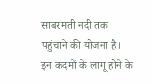साबरमती नदी तक पहुंचाने की योजना है। इन कदमों के लागू होने के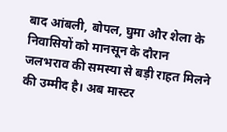बाद आंबली, बोपल, घुमा और शेला के निवासियों को मानसून के दौरान जलभराव की समस्या से बड़ी राहत मिलने की उम्मीद है। अब मास्टर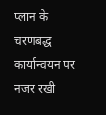प्लान के चरणबद्ध कार्यान्वयन पर नजर रखी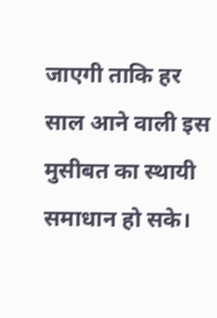जाएगी ताकि हर साल आने वाली इस मुसीबत का स्थायी समाधान हो सके।